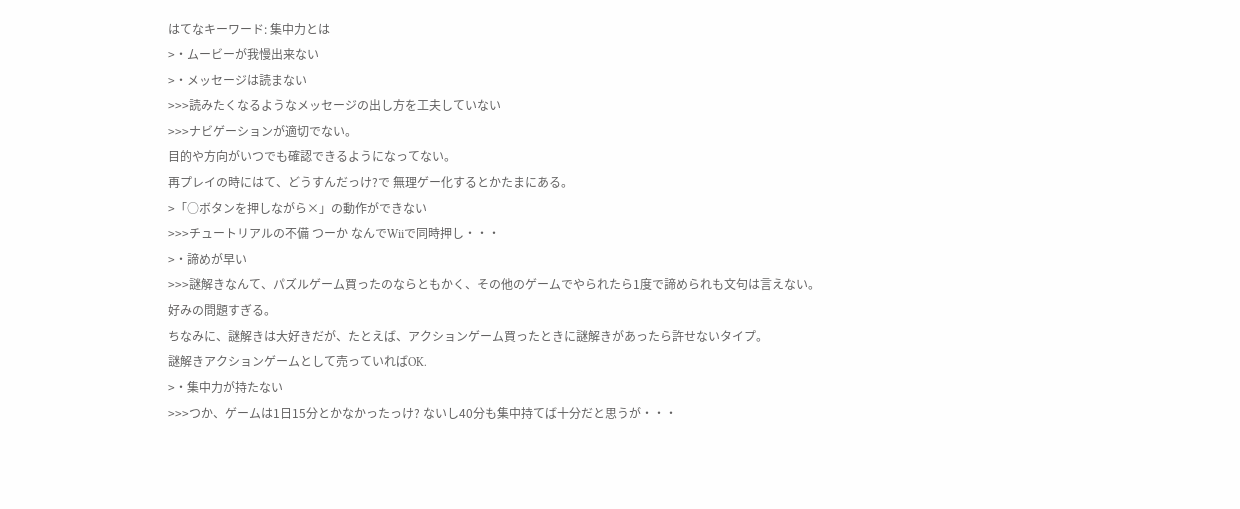はてなキーワード: 集中力とは
>・ムービーが我慢出来ない
>・メッセージは読まない
>>>読みたくなるようなメッセージの出し方を工夫していない
>>>ナビゲーションが適切でない。
目的や方向がいつでも確認できるようになってない。
再プレイの時にはて、どうすんだっけ?で 無理ゲー化するとかたまにある。
>「○ボタンを押しながら×」の動作ができない
>>>チュートリアルの不備 つーか なんでWiiで同時押し・・・
>・諦めが早い
>>>謎解きなんて、パズルゲーム買ったのならともかく、その他のゲームでやられたら1度で諦められも文句は言えない。
好みの問題すぎる。
ちなみに、謎解きは大好きだが、たとえば、アクションゲーム買ったときに謎解きがあったら許せないタイプ。
謎解きアクションゲームとして売っていればOK.
>・集中力が持たない
>>>つか、ゲームは1日15分とかなかったっけ? ないし40分も集中持てば十分だと思うが・・・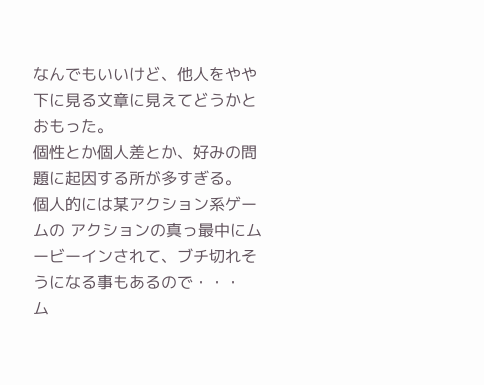なんでもいいけど、他人をやや下に見る文章に見えてどうかとおもった。
個性とか個人差とか、好みの問題に起因する所が多すぎる。
個人的には某アクション系ゲームの アクションの真っ最中にムービーインされて、ブチ切れそうになる事もあるので・・・
ム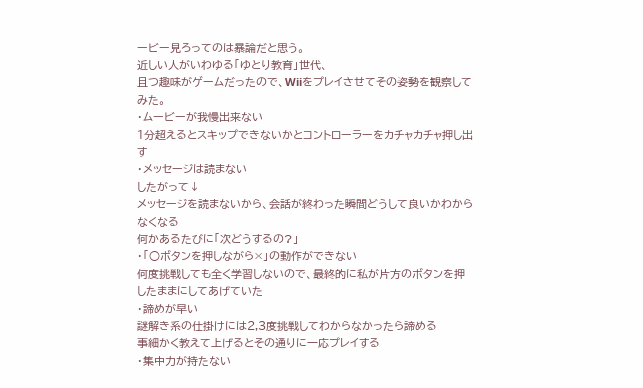ービー見ろってのは暴論だと思う。
近しい人がいわゆる「ゆとり教育」世代、
且つ趣味がゲームだったので、Wiiをプレイさせてその姿勢を観察してみた。
・ムービーが我慢出来ない
1分超えるとスキップできないかとコントローラーをカチャカチャ押し出す
・メッセージは読まない
したがって↓
メッセージを読まないから、会話が終わった瞬間どうして良いかわからなくなる
何かあるたびに「次どうするの?」
・「○ボタンを押しながら×」の動作ができない
何度挑戦しても全く学習しないので、最終的に私が片方のボタンを押したままにしてあげていた
・諦めが早い
謎解き系の仕掛けには2,3度挑戦してわからなかったら諦める
事細かく教えて上げるとその通りに一応プレイする
・集中力が持たない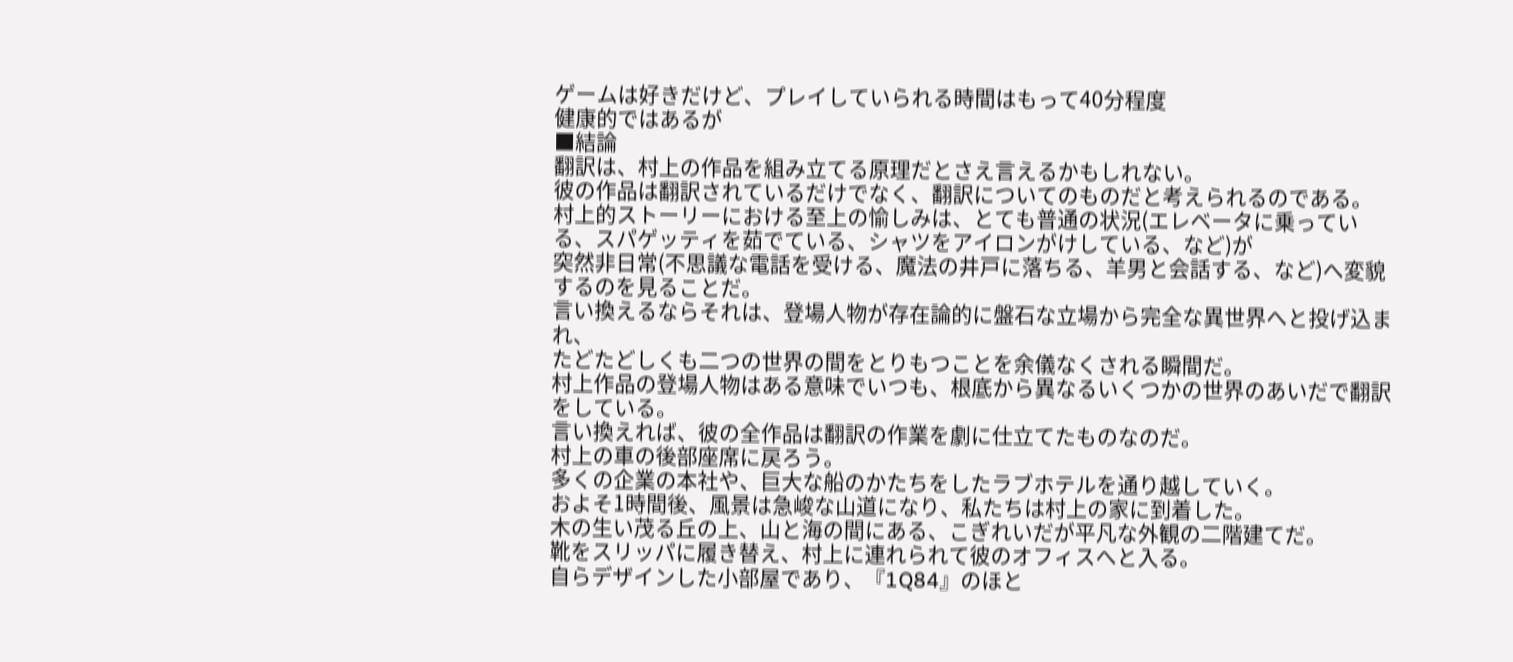ゲームは好きだけど、プレイしていられる時間はもって40分程度
健康的ではあるが
■結論
翻訳は、村上の作品を組み立てる原理だとさえ言えるかもしれない。
彼の作品は翻訳されているだけでなく、翻訳についてのものだと考えられるのである。
村上的ストーリーにおける至上の愉しみは、とても普通の状況(エレベータに乗っている、スパゲッティを茹でている、シャツをアイロンがけしている、など)が
突然非日常(不思議な電話を受ける、魔法の井戸に落ちる、羊男と会話する、など)へ変貌するのを見ることだ。
言い換えるならそれは、登場人物が存在論的に盤石な立場から完全な異世界へと投げ込まれ、
たどたどしくも二つの世界の間をとりもつことを余儀なくされる瞬間だ。
村上作品の登場人物はある意味でいつも、根底から異なるいくつかの世界のあいだで翻訳をしている。
言い換えれば、彼の全作品は翻訳の作業を劇に仕立てたものなのだ。
村上の車の後部座席に戻ろう。
多くの企業の本社や、巨大な船のかたちをしたラブホテルを通り越していく。
およそ1時間後、風景は急峻な山道になり、私たちは村上の家に到着した。
木の生い茂る丘の上、山と海の間にある、こぎれいだが平凡な外観の二階建てだ。
靴をスリッパに履き替え、村上に連れられて彼のオフィスへと入る。
自らデザインした小部屋であり、『1Q84』のほと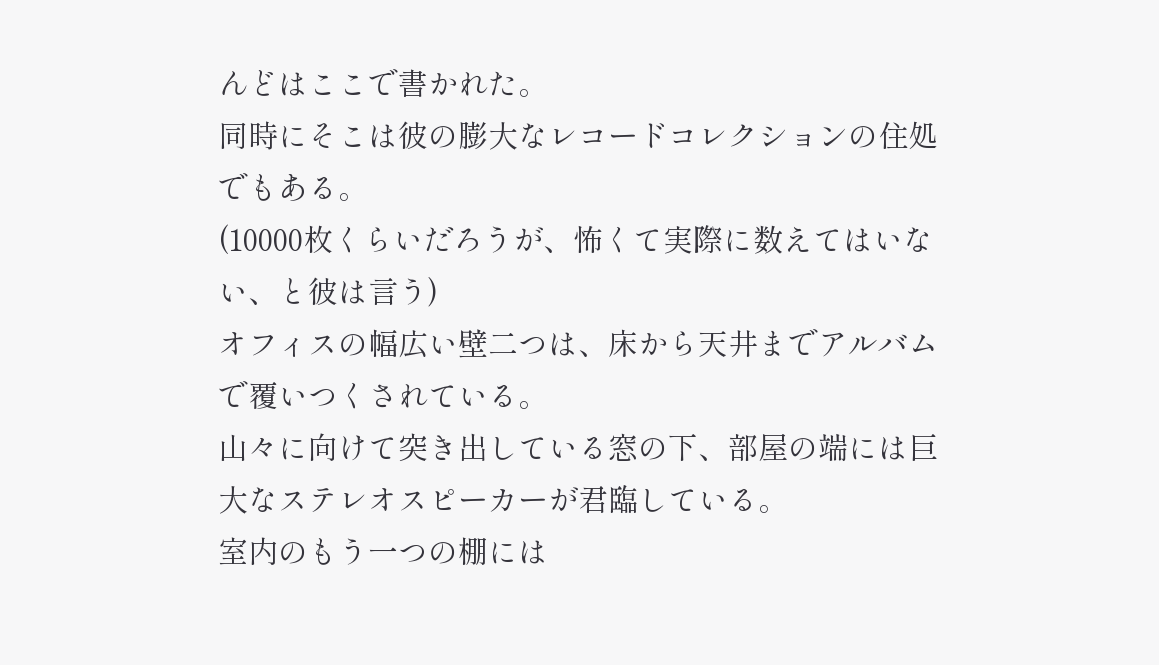んどはここで書かれた。
同時にそこは彼の膨大なレコードコレクションの住処でもある。
(10000枚くらいだろうが、怖くて実際に数えてはいない、と彼は言う)
オフィスの幅広い壁二つは、床から天井までアルバムで覆いつくされている。
山々に向けて突き出している窓の下、部屋の端には巨大なステレオスピーカーが君臨している。
室内のもう一つの棚には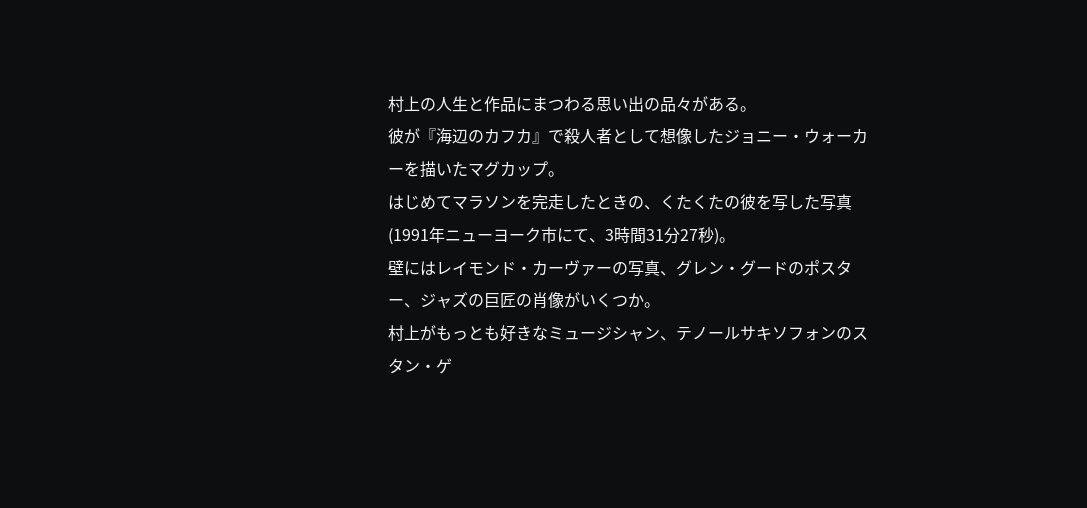村上の人生と作品にまつわる思い出の品々がある。
彼が『海辺のカフカ』で殺人者として想像したジョニー・ウォーカーを描いたマグカップ。
はじめてマラソンを完走したときの、くたくたの彼を写した写真(1991年ニューヨーク市にて、3時間31分27秒)。
壁にはレイモンド・カーヴァーの写真、グレン・グードのポスター、ジャズの巨匠の肖像がいくつか。
村上がもっとも好きなミュージシャン、テノールサキソフォンのスタン・ゲ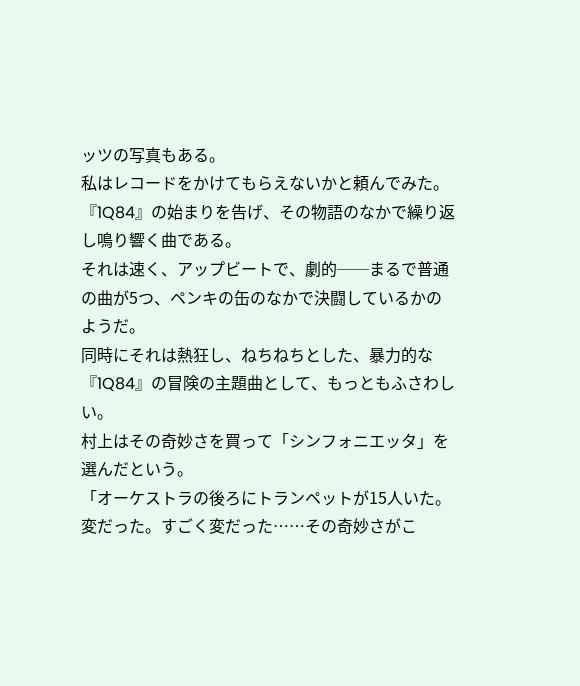ッツの写真もある。
私はレコードをかけてもらえないかと頼んでみた。
『1Q84』の始まりを告げ、その物語のなかで繰り返し鳴り響く曲である。
それは速く、アップビートで、劇的──まるで普通の曲が5つ、ペンキの缶のなかで決闘しているかのようだ。
同時にそれは熱狂し、ねちねちとした、暴力的な『1Q84』の冒険の主題曲として、もっともふさわしい。
村上はその奇妙さを買って「シンフォニエッタ」を選んだという。
「オーケストラの後ろにトランペットが15人いた。変だった。すごく変だった……その奇妙さがこ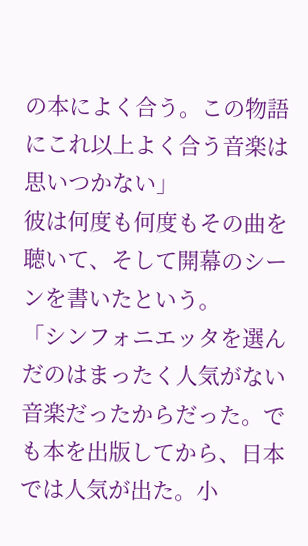の本によく合う。この物語にこれ以上よく合う音楽は思いつかない」
彼は何度も何度もその曲を聴いて、そして開幕のシーンを書いたという。
「シンフォニエッタを選んだのはまったく人気がない音楽だったからだった。でも本を出版してから、日本では人気が出た。小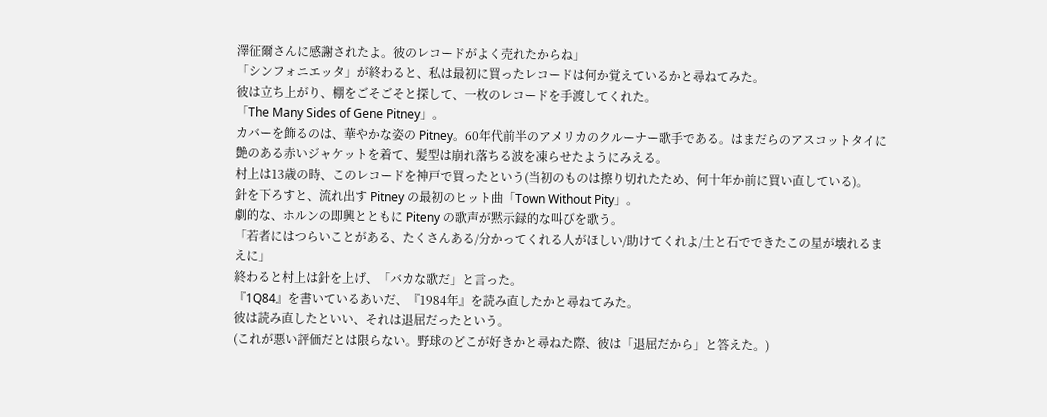澤征爾さんに感謝されたよ。彼のレコードがよく売れたからね」
「シンフォニエッタ」が終わると、私は最初に買ったレコードは何か覚えているかと尋ねてみた。
彼は立ち上がり、棚をごそごそと探して、一枚のレコードを手渡してくれた。
「The Many Sides of Gene Pitney」。
カバーを飾るのは、華やかな姿の Pitney。60年代前半のアメリカのクルーナー歌手である。はまだらのアスコットタイに艶のある赤いジャケットを着て、髪型は崩れ落ちる波を凍らせたようにみえる。
村上は13歳の時、このレコードを神戸で買ったという(当初のものは擦り切れたため、何十年か前に買い直している)。
針を下ろすと、流れ出す Pitney の最初のヒット曲「Town Without Pity」。
劇的な、ホルンの即興とともに Piteny の歌声が黙示録的な叫びを歌う。
「若者にはつらいことがある、たくさんある/分かってくれる人がほしい/助けてくれよ/土と石でできたこの星が壊れるまえに」
終わると村上は針を上げ、「バカな歌だ」と言った。
『1Q84』を書いているあいだ、『1984年』を読み直したかと尋ねてみた。
彼は読み直したといい、それは退屈だったという。
(これが悪い評価だとは限らない。野球のどこが好きかと尋ねた際、彼は「退屈だから」と答えた。)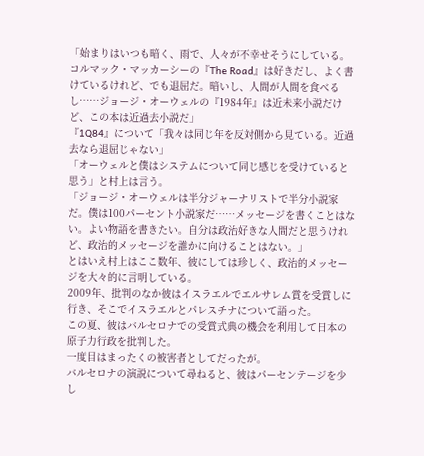「始まりはいつも暗く、雨で、人々が不幸せそうにしている。コルマック・マッカーシーの『The Road』は好きだし、よく書けているけれど、でも退屈だ。暗いし、人間が人間を食べるし……ジョージ・オーウェルの『1984年』は近未来小説だけど、この本は近過去小説だ」
『1Q84』について「我々は同じ年を反対側から見ている。近過去なら退屈じゃない」
「オーウェルと僕はシステムについて同じ感じを受けていると思う」と村上は言う。
「ジョージ・オーウェルは半分ジャーナリストで半分小説家だ。僕は100パーセント小説家だ……メッセージを書くことはない。よい物語を書きたい。自分は政治好きな人間だと思うけれど、政治的メッセージを誰かに向けることはない。」
とはいえ村上はここ数年、彼にしては珍しく、政治的メッセージを大々的に言明している。
2009年、批判のなか彼はイスラエルでエルサレム賞を受賞しに行き、そこでイスラエルとパレスチナについて語った。
この夏、彼はバルセロナでの受賞式典の機会を利用して日本の原子力行政を批判した。
一度目はまったくの被害者としてだったが。
バルセロナの演説について尋ねると、彼はパーセンテージを少し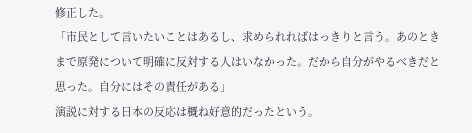修正した。
「市民として言いたいことはあるし、求められればはっきりと言う。あのときまで原発について明確に反対する人はいなかった。だから自分がやるべきだと思った。自分にはその責任がある」
演説に対する日本の反応は概ね好意的だったという。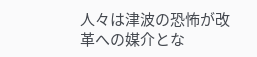人々は津波の恐怖が改革への媒介とな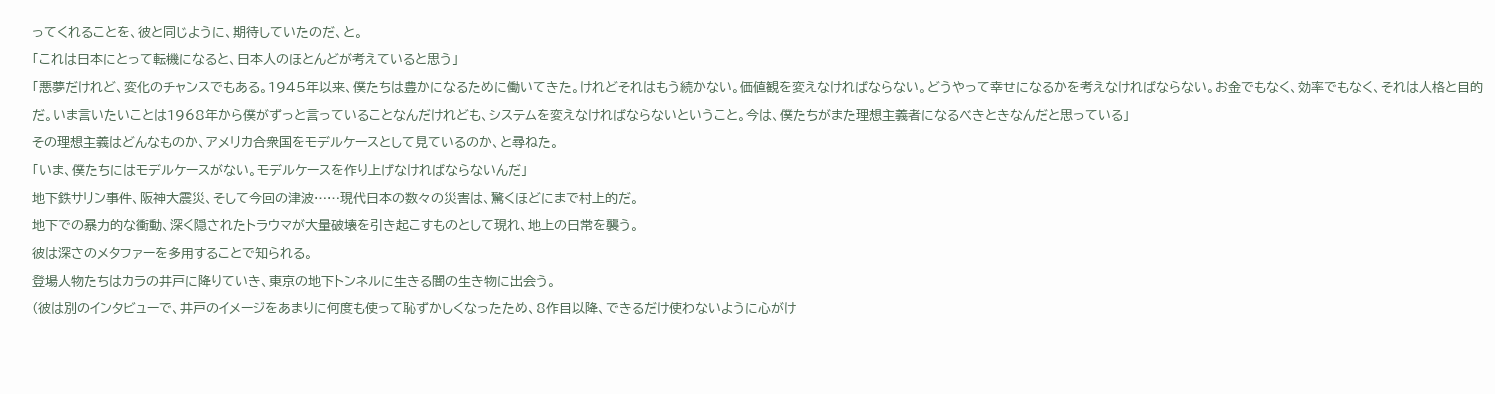ってくれることを、彼と同じように、期待していたのだ、と。
「これは日本にとって転機になると、日本人のほとんどが考えていると思う」
「悪夢だけれど、変化のチャンスでもある。1945年以来、僕たちは豊かになるために働いてきた。けれどそれはもう続かない。価値観を変えなければならない。どうやって幸せになるかを考えなければならない。お金でもなく、効率でもなく、それは人格と目的だ。いま言いたいことは1968年から僕がずっと言っていることなんだけれども、システムを変えなければならないということ。今は、僕たちがまた理想主義者になるべきときなんだと思っている」
その理想主義はどんなものか、アメリカ合衆国をモデルケースとして見ているのか、と尋ねた。
「いま、僕たちにはモデルケースがない。モデルケースを作り上げなければならないんだ」
地下鉄サリン事件、阪神大震災、そして今回の津波……現代日本の数々の災害は、驚くほどにまで村上的だ。
地下での暴力的な衝動、深く隠されたトラウマが大量破壊を引き起こすものとして現れ、地上の日常を襲う。
彼は深さのメタファーを多用することで知られる。
登場人物たちはカラの井戸に降りていき、東京の地下トンネルに生きる闇の生き物に出会う。
(彼は別のインタビューで、井戸のイメージをあまりに何度も使って恥ずかしくなったため、8作目以降、できるだけ使わないように心がけ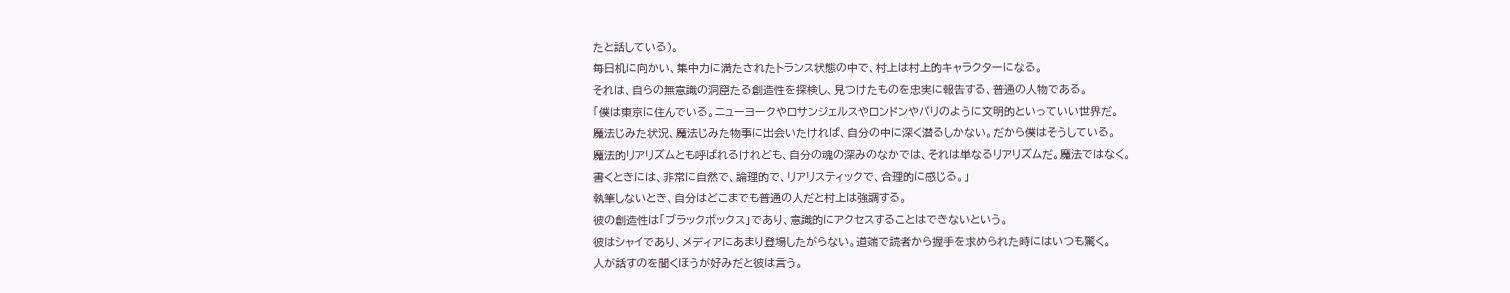たと話している)。
毎日机に向かい、集中力に満たされたトランス状態の中で、村上は村上的キャラクターになる。
それは、自らの無意識の洞窟たる創造性を探検し、見つけたものを忠実に報告する、普通の人物である。
「僕は東京に住んでいる。ニューヨークやロサンジェルスやロンドンやパリのように文明的といっていい世界だ。
魔法じみた状況、魔法じみた物事に出会いたければ、自分の中に深く潜るしかない。だから僕はそうしている。
魔法的リアリズムとも呼ばれるけれども、自分の魂の深みのなかでは、それは単なるリアリズムだ。魔法ではなく。
書くときには、非常に自然で、論理的で、リアリスティックで、合理的に感じる。」
執筆しないとき、自分はどこまでも普通の人だと村上は強調する。
彼の創造性は「ブラックボックス」であり、意識的にアクセスすることはできないという。
彼はシャイであり、メディアにあまり登場したがらない。道端で読者から握手を求められた時にはいつも驚く。
人が話すのを聞くほうが好みだと彼は言う。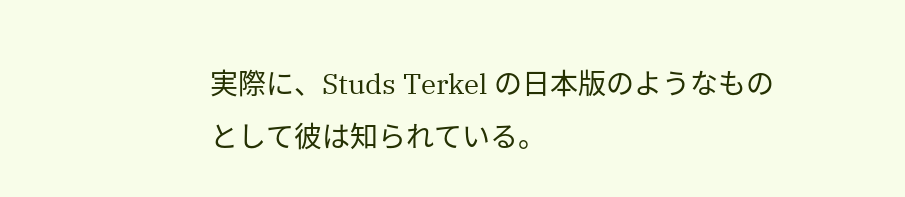実際に、Studs Terkel の日本版のようなものとして彼は知られている。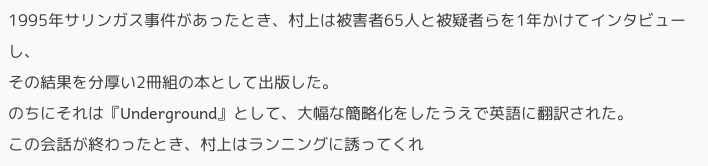1995年サリンガス事件があったとき、村上は被害者65人と被疑者らを1年かけてインタビューし、
その結果を分厚い2冊組の本として出版した。
のちにそれは『Underground』として、大幅な簡略化をしたうえで英語に翻訳された。
この会話が終わったとき、村上はランニングに誘ってくれ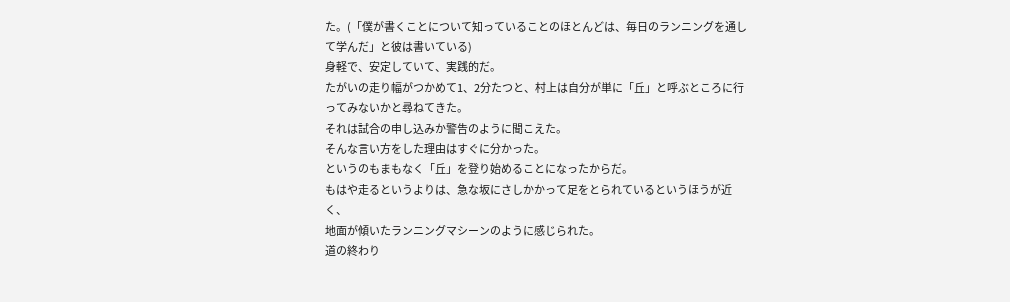た。(「僕が書くことについて知っていることのほとんどは、毎日のランニングを通して学んだ」と彼は書いている)
身軽で、安定していて、実践的だ。
たがいの走り幅がつかめて1、2分たつと、村上は自分が単に「丘」と呼ぶところに行ってみないかと尋ねてきた。
それは試合の申し込みか警告のように聞こえた。
そんな言い方をした理由はすぐに分かった。
というのもまもなく「丘」を登り始めることになったからだ。
もはや走るというよりは、急な坂にさしかかって足をとられているというほうが近く、
地面が傾いたランニングマシーンのように感じられた。
道の終わり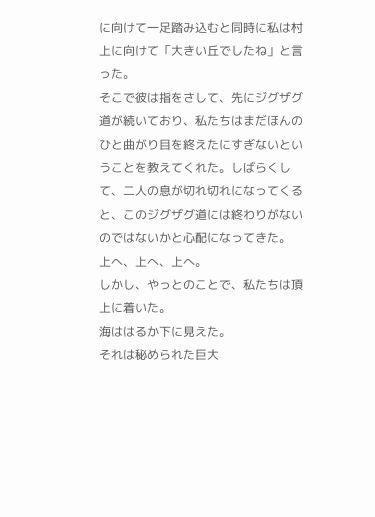に向けて一足踏み込むと同時に私は村上に向けて「大きい丘でしたね」と言った。
そこで彼は指をさして、先にジグザグ道が続いており、私たちはまだほんのひと曲がり目を終えたにすぎないということを教えてくれた。しばらくして、二人の息が切れ切れになってくると、このジグザグ道には終わりがないのではないかと心配になってきた。
上へ、上へ、上へ。
しかし、やっとのことで、私たちは頂上に着いた。
海ははるか下に見えた。
それは秘められた巨大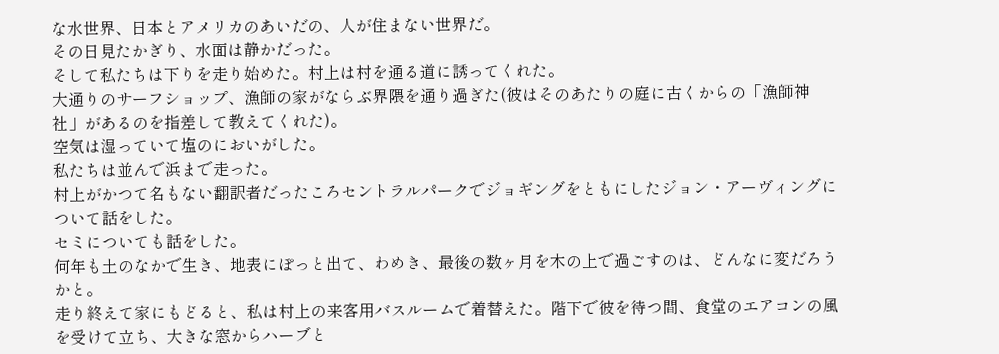な水世界、日本とアメリカのあいだの、人が住まない世界だ。
その日見たかぎり、水面は静かだった。
そして私たちは下りを走り始めた。村上は村を通る道に誘ってくれた。
大通りのサーフショップ、漁師の家がならぶ界隈を通り過ぎた(彼はそのあたりの庭に古くからの「漁師神社」があるのを指差して教えてくれた)。
空気は湿っていて塩のにおいがした。
私たちは並んで浜まで走った。
村上がかつて名もない翻訳者だったころセントラルパークでジョギングをともにしたジョン・アーヴィングについて話をした。
セミについても話をした。
何年も土のなかで生き、地表にぽっと出て、わめき、最後の数ヶ月を木の上で過ごすのは、どんなに変だろうかと。
走り終えて家にもどると、私は村上の来客用バスルームで着替えた。階下で彼を待つ間、食堂のエアコンの風を受けて立ち、大きな窓からハーブと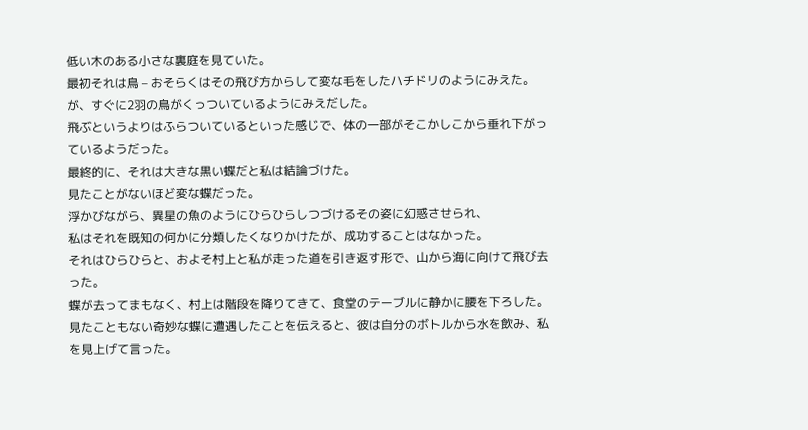低い木のある小さな裏庭を見ていた。
最初それは鳥 – おそらくはその飛び方からして変な毛をしたハチドリのようにみえた。
が、すぐに2羽の鳥がくっついているようにみえだした。
飛ぶというよりはふらついているといった感じで、体の一部がそこかしこから垂れ下がっているようだった。
最終的に、それは大きな黒い蝶だと私は結論づけた。
見たことがないほど変な蝶だった。
浮かびながら、異星の魚のようにひらひらしつづけるその姿に幻惑させられ、
私はそれを既知の何かに分類したくなりかけたが、成功することはなかった。
それはひらひらと、およそ村上と私が走った道を引き返す形で、山から海に向けて飛び去った。
蝶が去ってまもなく、村上は階段を降りてきて、食堂のテーブルに静かに腰を下ろした。
見たこともない奇妙な蝶に遭遇したことを伝えると、彼は自分のボトルから水を飲み、私を見上げて言った。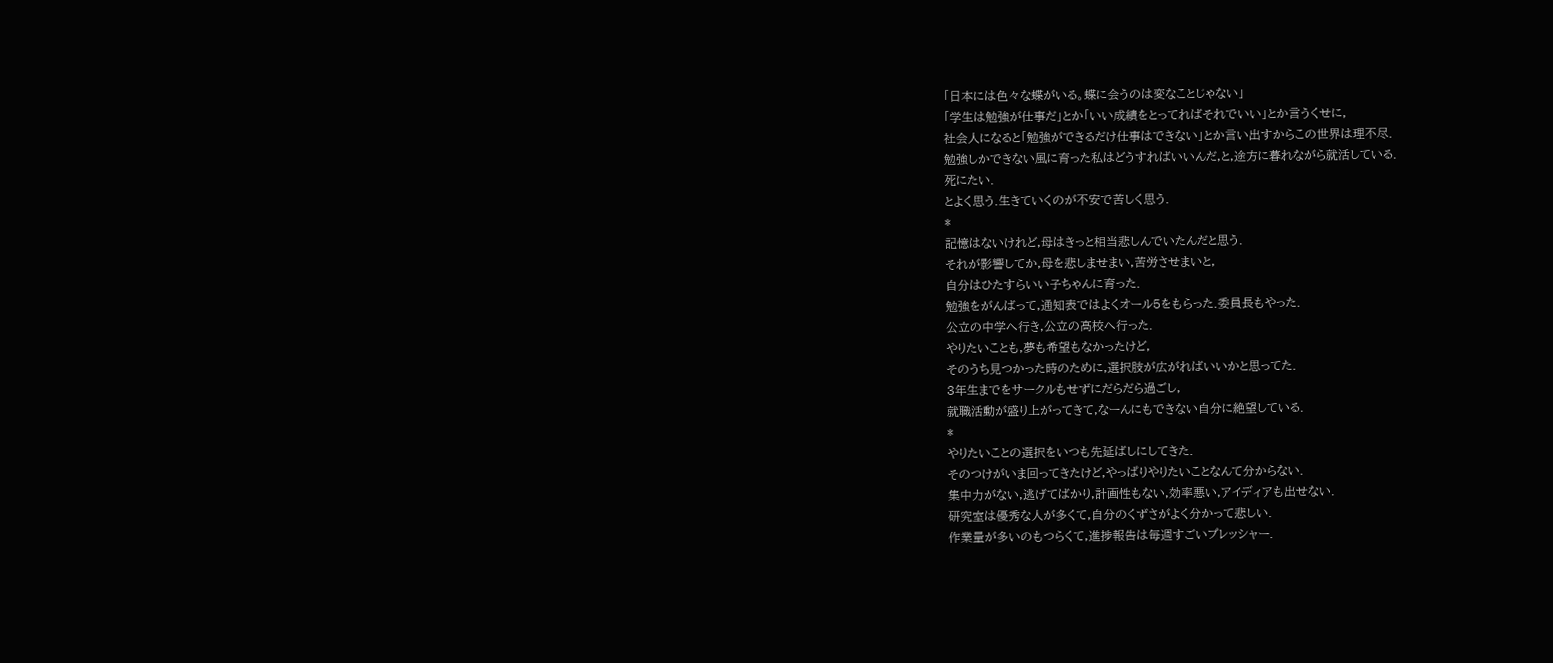「日本には色々な蝶がいる。蝶に会うのは変なことじゃない」
「学生は勉強が仕事だ」とか「いい成績をとってればそれでいい」とか言うくせに,
社会人になると「勉強ができるだけ仕事はできない」とか言い出すからこの世界は理不尽.
勉強しかできない風に育った私はどうすればいいんだ,と,途方に暮れながら就活している.
死にたい.
とよく思う.生きていくのが不安で苦しく思う.
*
記憶はないけれど,母はきっと相当悲しんでいたんだと思う.
それが影響してか,母を悲しませまい,苦労させまいと,
自分はひたすらいい子ちゃんに育った.
勉強をがんばって,通知表ではよくオール5をもらった.委員長もやった.
公立の中学へ行き,公立の高校へ行った.
やりたいことも,夢も希望もなかったけど,
そのうち見つかった時のために,選択肢が広がればいいかと思ってた.
3年生までをサークルもせずにだらだら過ごし,
就職活動が盛り上がってきて,なーんにもできない自分に絶望している.
*
やりたいことの選択をいつも先延ばしにしてきた.
そのつけがいま回ってきたけど,やっぱりやりたいことなんて分からない.
集中力がない,逃げてばかり,計画性もない,効率悪い,アイディアも出せない.
研究室は優秀な人が多くて,自分のくずさがよく分かって悲しい.
作業量が多いのもつらくて,進捗報告は毎週すごいプレッシャー.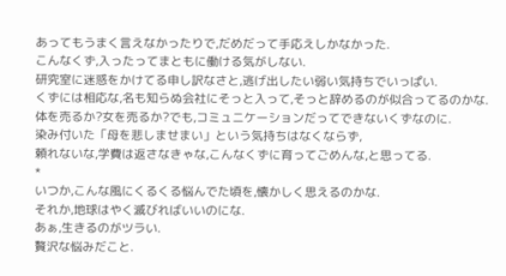あってもうまく言えなかったりで,だめだって手応えしかなかった.
こんなくず,入ったってまともに働ける気がしない.
研究室に迷惑をかけてる申し訳なさと,逃げ出したい弱い気持ちでいっぱい.
くずには相応な,名も知らぬ会社にそっと入って,そっと辞めるのが似合ってるのかな.
体を売るか?女を売るか?でも,コミュニケーションだってできないくずなのに.
染み付いた「母を悲しませまい」という気持ちはなくならず,
頼れないな,学費は返さなきゃな,こんなくずに育ってごめんな,と思ってる.
*
いつか,こんな風にくるくる悩んでた頃を,懐かしく思えるのかな.
それか,地球はやく滅びればいいのにな.
あぁ,生きるのがツラい.
贅沢な悩みだこと.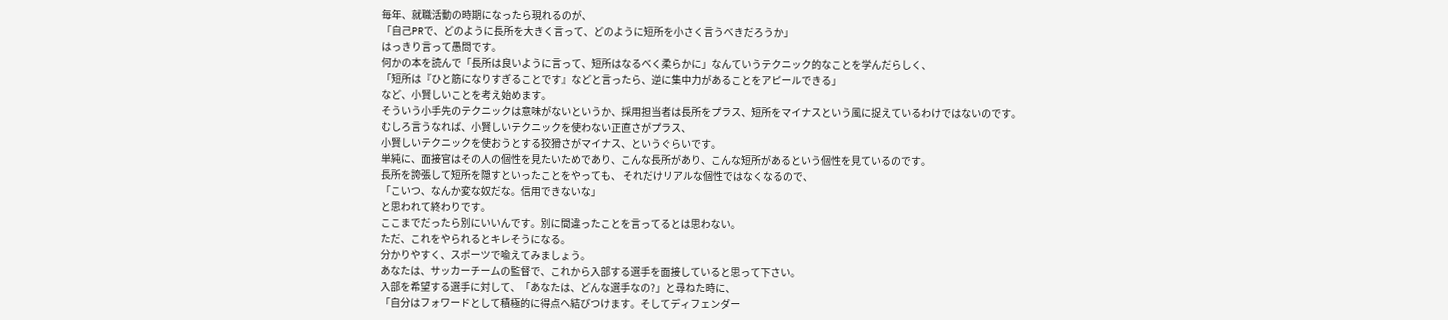毎年、就職活動の時期になったら現れるのが、
「自己PRで、どのように長所を大きく言って、どのように短所を小さく言うべきだろうか」
はっきり言って愚問です。
何かの本を読んで「長所は良いように言って、短所はなるべく柔らかに」なんていうテクニック的なことを学んだらしく、
「短所は『ひと筋になりすぎることです』などと言ったら、逆に集中力があることをアピールできる」
など、小賢しいことを考え始めます。
そういう小手先のテクニックは意味がないというか、採用担当者は長所をプラス、短所をマイナスという風に捉えているわけではないのです。
むしろ言うなれば、小賢しいテクニックを使わない正直さがプラス、
小賢しいテクニックを使おうとする狡猾さがマイナス、というぐらいです。
単純に、面接官はその人の個性を見たいためであり、こんな長所があり、こんな短所があるという個性を見ているのです。
長所を誇張して短所を隠すといったことをやっても、 それだけリアルな個性ではなくなるので、
「こいつ、なんか変な奴だな。信用できないな」
と思われて終わりです。
ここまでだったら別にいいんです。別に間違ったことを言ってるとは思わない。
ただ、これをやられるとキレそうになる。
分かりやすく、スポーツで喩えてみましょう。
あなたは、サッカーチームの監督で、これから入部する選手を面接していると思って下さい。
入部を希望する選手に対して、「あなたは、どんな選手なの?」と尋ねた時に、
「自分はフォワードとして積極的に得点へ結びつけます。そしてディフェンダー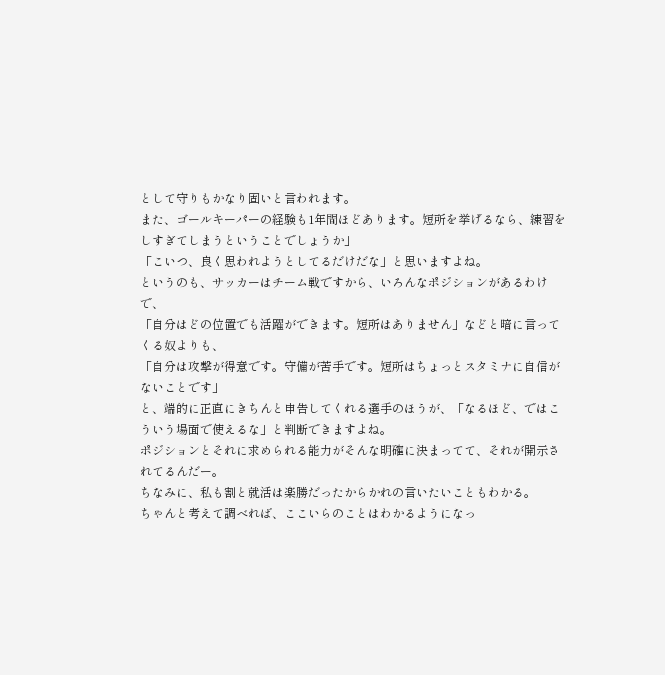として守りもかなり固いと言われます。
また、ゴールキーパーの経験も1年間ほどあります。短所を挙げるなら、練習をしすぎてしまうということでしょうか」
「こいつ、良く思われようとしてるだけだな」と思いますよね。
というのも、サッカーはチーム戦ですから、いろんなポジションがあるわけで、
「自分はどの位置でも活躍ができます。短所はありません」などと暗に言ってくる奴よりも、
「自分は攻撃が得意です。守備が苦手です。短所はちょっとスタミナに自信がないことです」
と、端的に正直にきちんと申告してくれる選手のほうが、「なるほど、ではこういう場面で使えるな」と判断できますよね。
ポジションとそれに求められる能力がそんな明確に決まってて、それが開示されてるんだー。
ちなみに、私も割と就活は楽勝だったからかれの言いたいこともわかる。
ちゃんと考えて調べれば、ここいらのことはわかるようになっ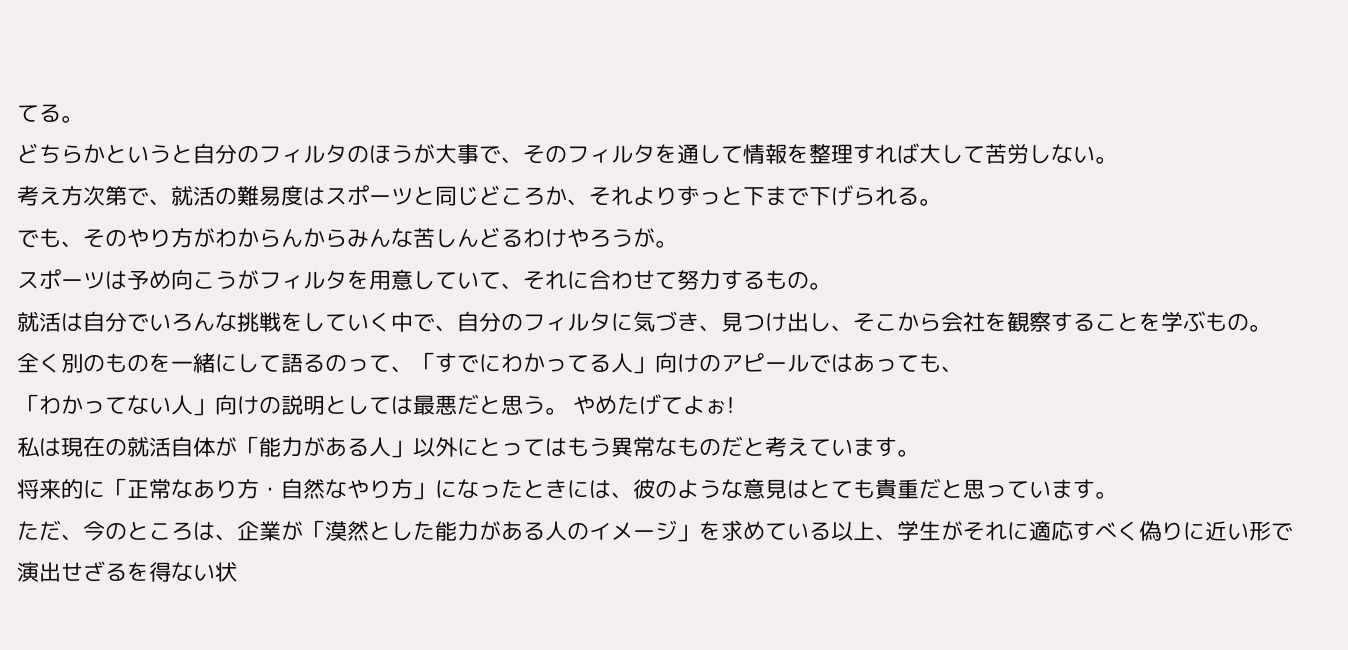てる。
どちらかというと自分のフィルタのほうが大事で、そのフィルタを通して情報を整理すれば大して苦労しない。
考え方次第で、就活の難易度はスポーツと同じどころか、それよりずっと下まで下げられる。
でも、そのやり方がわからんからみんな苦しんどるわけやろうが。
スポーツは予め向こうがフィルタを用意していて、それに合わせて努力するもの。
就活は自分でいろんな挑戦をしていく中で、自分のフィルタに気づき、見つけ出し、そこから会社を観察することを学ぶもの。
全く別のものを一緒にして語るのって、「すでにわかってる人」向けのアピールではあっても、
「わかってない人」向けの説明としては最悪だと思う。 やめたげてよぉ!
私は現在の就活自体が「能力がある人」以外にとってはもう異常なものだと考えています。
将来的に「正常なあり方・自然なやり方」になったときには、彼のような意見はとても貴重だと思っています。
ただ、今のところは、企業が「漠然とした能力がある人のイメージ」を求めている以上、学生がそれに適応すべく偽りに近い形で演出せざるを得ない状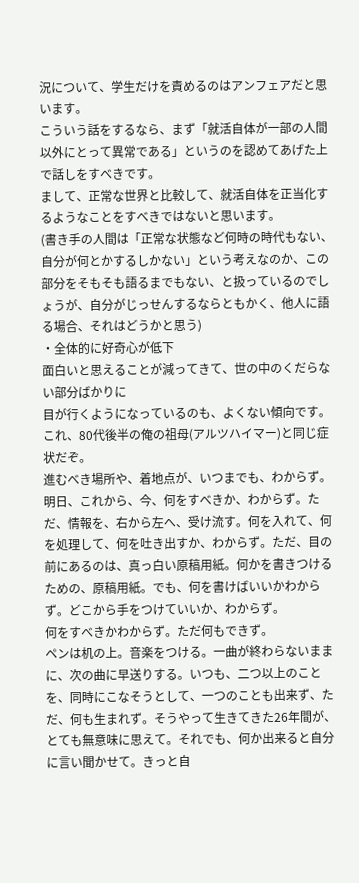況について、学生だけを責めるのはアンフェアだと思います。
こういう話をするなら、まず「就活自体が一部の人間以外にとって異常である」というのを認めてあげた上で話しをすべきです。
まして、正常な世界と比較して、就活自体を正当化するようなことをすべきではないと思います。
(書き手の人間は「正常な状態など何時の時代もない、自分が何とかするしかない」という考えなのか、この部分をそもそも語るまでもない、と扱っているのでしょうが、自分がじっせんするならともかく、他人に語る場合、それはどうかと思う)
・全体的に好奇心が低下
面白いと思えることが減ってきて、世の中のくだらない部分ばかりに
目が行くようになっているのも、よくない傾向です。
これ、80代後半の俺の祖母(アルツハイマー)と同じ症状だぞ。
進むべき場所や、着地点が、いつまでも、わからず。明日、これから、今、何をすべきか、わからず。ただ、情報を、右から左へ、受け流す。何を入れて、何を処理して、何を吐き出すか、わからず。ただ、目の前にあるのは、真っ白い原稿用紙。何かを書きつけるための、原稿用紙。でも、何を書けばいいかわからず。どこから手をつけていいか、わからず。
何をすべきかわからず。ただ何もできず。
ペンは机の上。音楽をつける。一曲が終わらないままに、次の曲に早送りする。いつも、二つ以上のことを、同時にこなそうとして、一つのことも出来ず、ただ、何も生まれず。そうやって生きてきた26年間が、とても無意味に思えて。それでも、何か出来ると自分に言い聞かせて。きっと自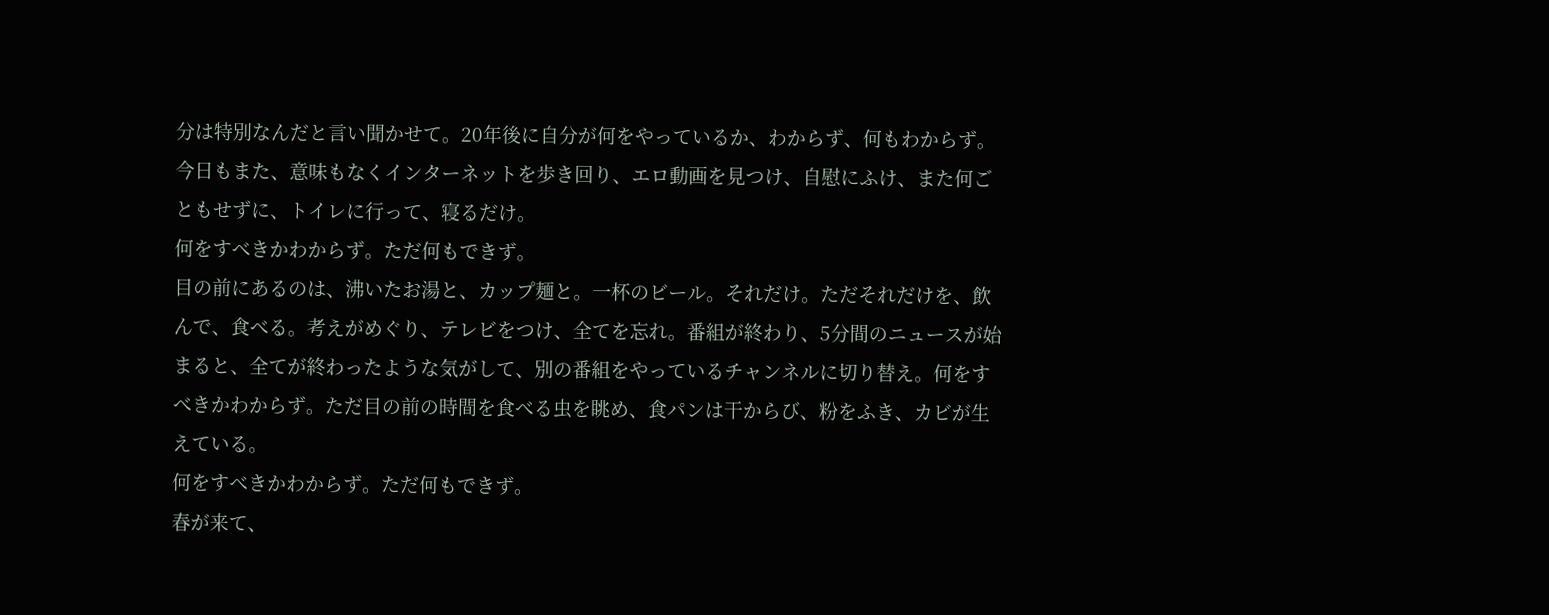分は特別なんだと言い聞かせて。20年後に自分が何をやっているか、わからず、何もわからず。今日もまた、意味もなくインターネットを歩き回り、エロ動画を見つけ、自慰にふけ、また何ごともせずに、トイレに行って、寝るだけ。
何をすべきかわからず。ただ何もできず。
目の前にあるのは、沸いたお湯と、カップ麺と。一杯のビール。それだけ。ただそれだけを、飲んで、食べる。考えがめぐり、テレビをつけ、全てを忘れ。番組が終わり、5分間のニュースが始まると、全てが終わったような気がして、別の番組をやっているチャンネルに切り替え。何をすべきかわからず。ただ目の前の時間を食べる虫を眺め、食パンは干からび、粉をふき、カビが生えている。
何をすべきかわからず。ただ何もできず。
春が来て、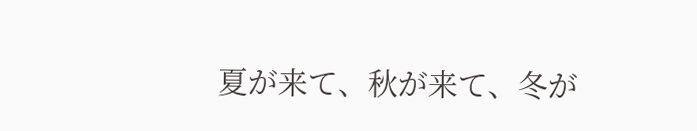夏が来て、秋が来て、冬が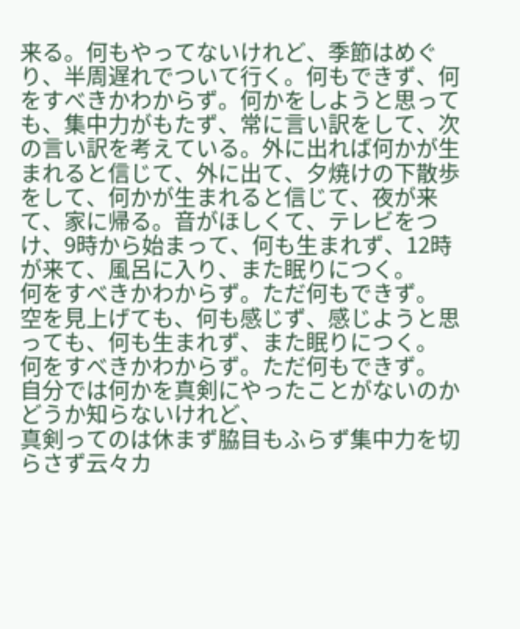来る。何もやってないけれど、季節はめぐり、半周遅れでついて行く。何もできず、何をすべきかわからず。何かをしようと思っても、集中力がもたず、常に言い訳をして、次の言い訳を考えている。外に出れば何かが生まれると信じて、外に出て、夕焼けの下散歩をして、何かが生まれると信じて、夜が来て、家に帰る。音がほしくて、テレビをつけ、9時から始まって、何も生まれず、12時が来て、風呂に入り、また眠りにつく。
何をすべきかわからず。ただ何もできず。
空を見上げても、何も感じず、感じようと思っても、何も生まれず、また眠りにつく。
何をすべきかわからず。ただ何もできず。
自分では何かを真剣にやったことがないのかどうか知らないけれど、
真剣ってのは休まず脇目もふらず集中力を切らさず云々カ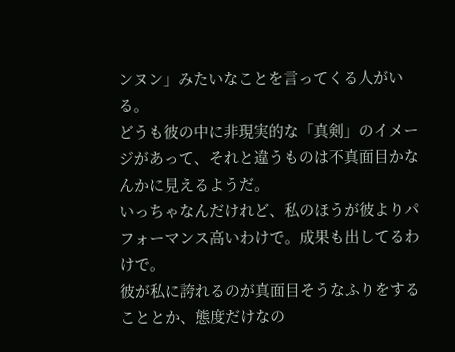ンヌン」みたいなことを言ってくる人がいる。
どうも彼の中に非現実的な「真剣」のイメージがあって、それと違うものは不真面目かなんかに見えるようだ。
いっちゃなんだけれど、私のほうが彼よりパフォーマンス高いわけで。成果も出してるわけで。
彼が私に誇れるのが真面目そうなふりをすることとか、態度だけなの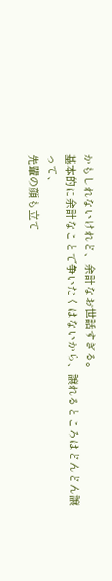かもしれないけれど、余計なお世話すぎる。
基本的に余計なことで争いたくはないから、譲れるところはどんどん譲って、
先輩の顔も立て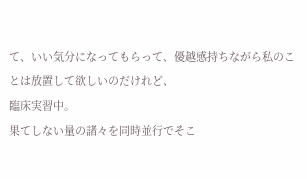て、いい気分になってもらって、優越感持ちながら私のことは放置して欲しいのだけれど、
臨床実習中。
果てしない量の諸々を同時並行でそこ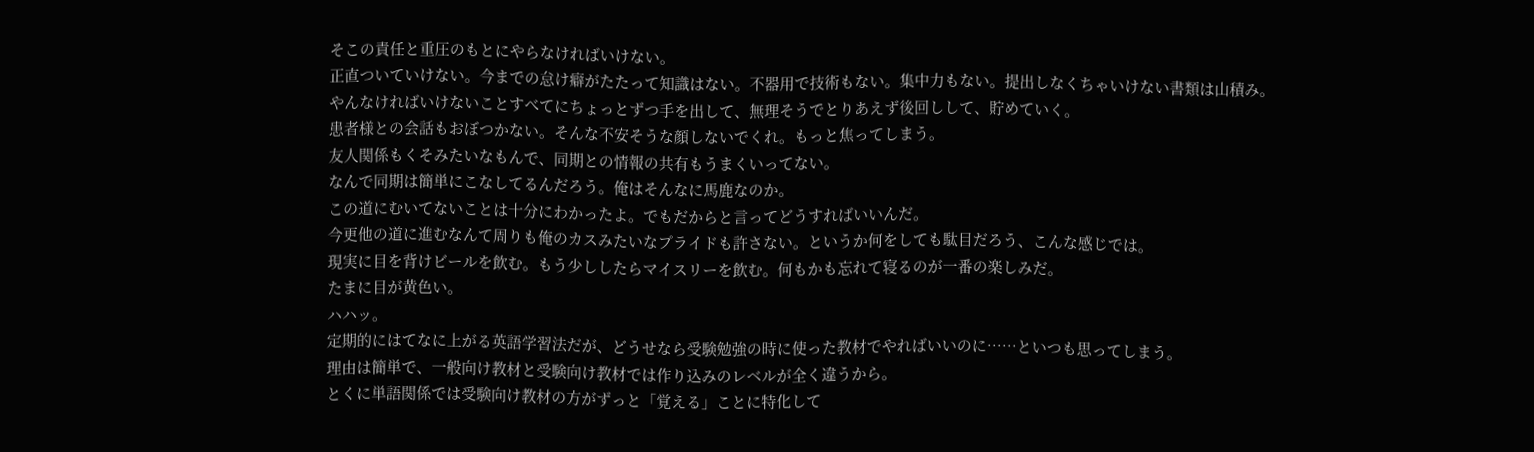そこの責任と重圧のもとにやらなければいけない。
正直ついていけない。今までの怠け癖がたたって知識はない。不器用で技術もない。集中力もない。提出しなくちゃいけない書類は山積み。
やんなければいけないことすべてにちょっとずつ手を出して、無理そうでとりあえず後回しして、貯めていく。
患者様との会話もおぼつかない。そんな不安そうな顔しないでくれ。もっと焦ってしまう。
友人関係もくそみたいなもんで、同期との情報の共有もうまくいってない。
なんで同期は簡単にこなしてるんだろう。俺はそんなに馬鹿なのか。
この道にむいてないことは十分にわかったよ。でもだからと言ってどうすればいいんだ。
今更他の道に進むなんて周りも俺のカスみたいなプライドも許さない。というか何をしても駄目だろう、こんな感じでは。
現実に目を背けビールを飲む。もう少ししたらマイスリーを飲む。何もかも忘れて寝るのが一番の楽しみだ。
たまに目が黄色い。
ハハッ。
定期的にはてなに上がる英語学習法だが、どうせなら受験勉強の時に使った教材でやればいいのに……といつも思ってしまう。
理由は簡単で、一般向け教材と受験向け教材では作り込みのレベルが全く違うから。
とくに単語関係では受験向け教材の方がずっと「覚える」ことに特化して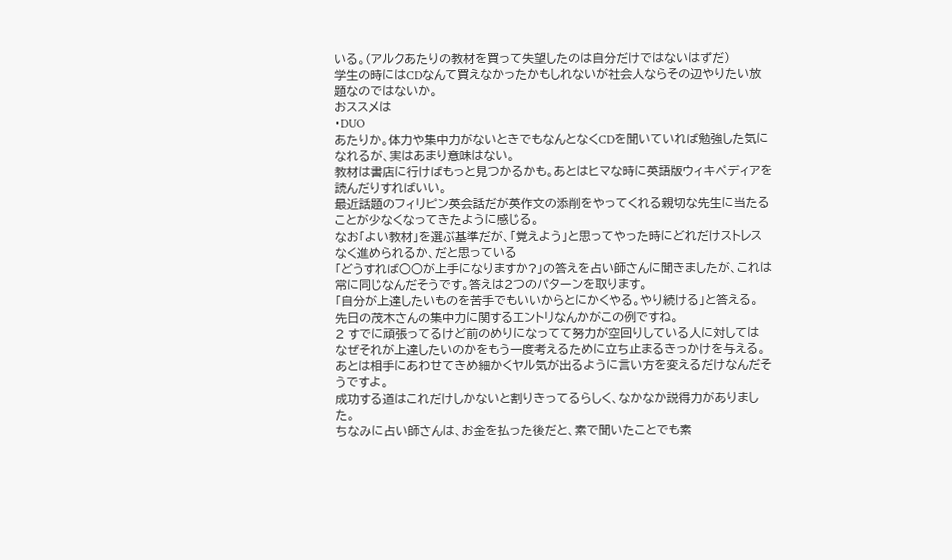いる。(アルクあたりの教材を買って失望したのは自分だけではないはずだ)
学生の時にはCDなんて買えなかったかもしれないが社会人ならその辺やりたい放題なのではないか。
おススメは
・DUO
あたりか。体力や集中力がないときでもなんとなくCDを聞いていれば勉強した気になれるが、実はあまり意味はない。
教材は書店に行けばもっと見つかるかも。あとはヒマな時に英語版ウィキペディアを読んだりすればいい。
最近話題のフィリピン英会話だが英作文の添削をやってくれる親切な先生に当たることが少なくなってきたように感じる。
なお「よい教材」を選ぶ基準だが、「覚えよう」と思ってやった時にどれだけストレスなく進められるか、だと思っている
「どうすれば○○が上手になりますか?」の答えを占い師さんに聞きましたが、これは常に同じなんだそうです。答えは2つのパターンを取ります。
「自分が上達したいものを苦手でもいいからとにかくやる。やり続ける」と答える。
先日の茂木さんの集中力に関するエントリなんかがこの例ですね。
2 すでに頑張ってるけど前のめりになってて努力が空回りしている人に対しては
なぜそれが上達したいのかをもう一度考えるために立ち止まるきっかけを与える。
あとは相手にあわせてきめ細かくヤル気が出るように言い方を変えるだけなんだそうですよ。
成功する道はこれだけしかないと割りきってるらしく、なかなか説得力がありました。
ちなみに占い師さんは、お金を払った後だと、素で聞いたことでも素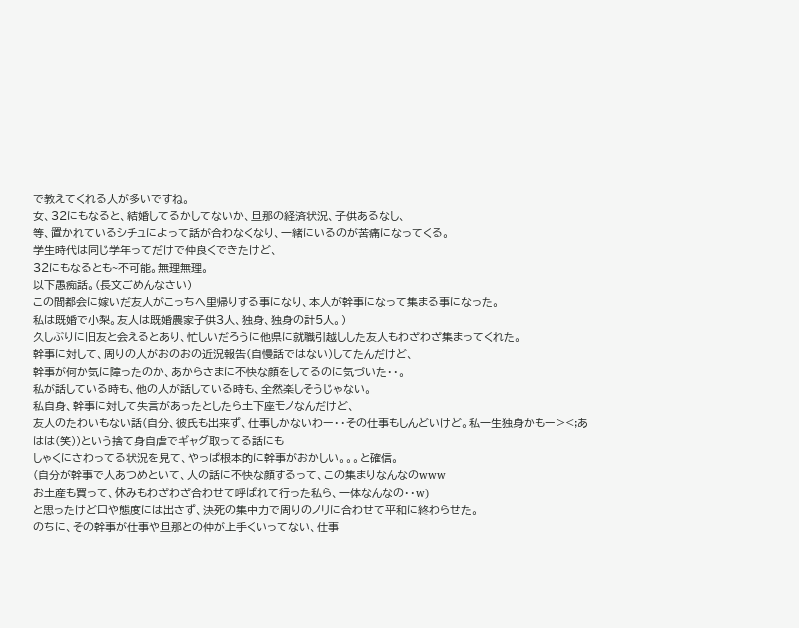で教えてくれる人が多いですね。
女、32にもなると、結婚してるかしてないか、旦那の経済状況、子供あるなし、
等、置かれているシチュによって話が合わなくなり、一緒にいるのが苦痛になってくる。
学生時代は同じ学年ってだけで仲良くできたけど、
32にもなるとも~不可能。無理無理。
以下愚痴話。(長文ごめんなさい)
この間都会に嫁いだ友人がこっちへ里帰りする事になり、本人が幹事になって集まる事になった。
私は既婚で小梨。友人は既婚農家子供3人、独身、独身の計5人。)
久しぶりに旧友と会えるとあり、忙しいだろうに他県に就職引越しした友人もわざわざ集まってくれた。
幹事に対して、周りの人がおのおの近況報告(自慢話ではない)してたんだけど、
幹事が何か気に障ったのか、あからさまに不快な顔をしてるのに気づいた・・。
私が話している時も、他の人が話している時も、全然楽しそうじゃない。
私自身、幹事に対して失言があったとしたら土下座モノなんだけど、
友人のたわいもない話(自分、彼氏も出来ず、仕事しかないわー・・その仕事もしんどいけど。私一生独身かもー><;あはは(笑))という捨て身自虐でギャグ取ってる話にも
しゃくにさわってる状況を見て、やっぱ根本的に幹事がおかしい。。。と確信。
(自分が幹事で人あつめといて、人の話に不快な顔するって、この集まりなんなのwww
お土産も買って、休みもわざわざ合わせて呼ばれて行った私ら、一体なんなの・・w)
と思ったけど口や態度には出さず、決死の集中力で周りのノリに合わせて平和に終わらせた。
のちに、その幹事が仕事や旦那との仲が上手くいってない、仕事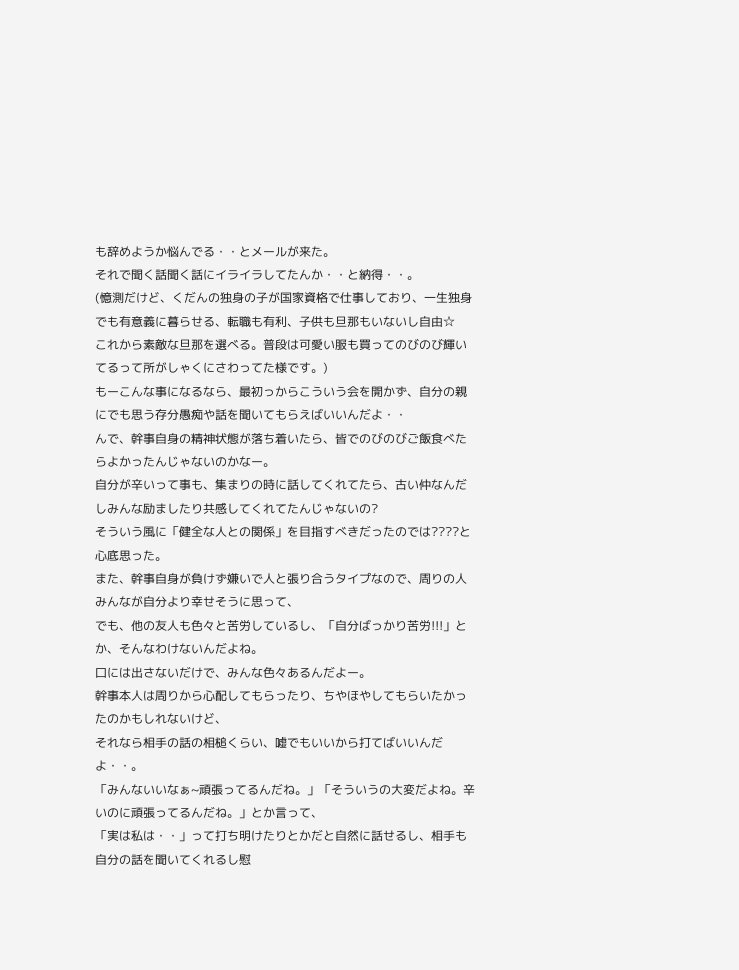も辞めようか悩んでる・・とメールが来た。
それで聞く話聞く話にイライラしてたんか・・と納得・・。
(憶測だけど、くだんの独身の子が国家資格で仕事しており、一生独身でも有意義に暮らせる、転職も有利、子供も旦那もいないし自由☆
これから素敵な旦那を選べる。普段は可愛い服も買ってのびのび輝いてるって所がしゃくにさわってた様です。)
もーこんな事になるなら、最初っからこういう会を開かず、自分の親にでも思う存分愚痴や話を聞いてもらえばいいんだよ・・
んで、幹事自身の精神状態が落ち着いたら、皆でのびのびご飯食べたらよかったんじゃないのかなー。
自分が辛いって事も、集まりの時に話してくれてたら、古い仲なんだしみんな励ましたり共感してくれてたんじゃないの?
そういう風に「健全な人との関係」を目指すべきだったのでは????と心底思った。
また、幹事自身が負けず嫌いで人と張り合うタイプなので、周りの人みんなが自分より幸せそうに思って、
でも、他の友人も色々と苦労しているし、「自分ばっかり苦労!!!」とか、そんなわけないんだよね。
口には出さないだけで、みんな色々あるんだよー。
幹事本人は周りから心配してもらったり、ちやほやしてもらいたかったのかもしれないけど、
それなら相手の話の相槌くらい、嘘でもいいから打てばいいんだよ・・。
「みんないいなぁ~頑張ってるんだね。」「そういうの大変だよね。辛いのに頑張ってるんだね。」とか言って、
「実は私は・・」って打ち明けたりとかだと自然に話せるし、相手も自分の話を聞いてくれるし慰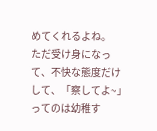めてくれるよね。
ただ受け身になって、不快な態度だけして、「察してよ~」ってのは幼稚す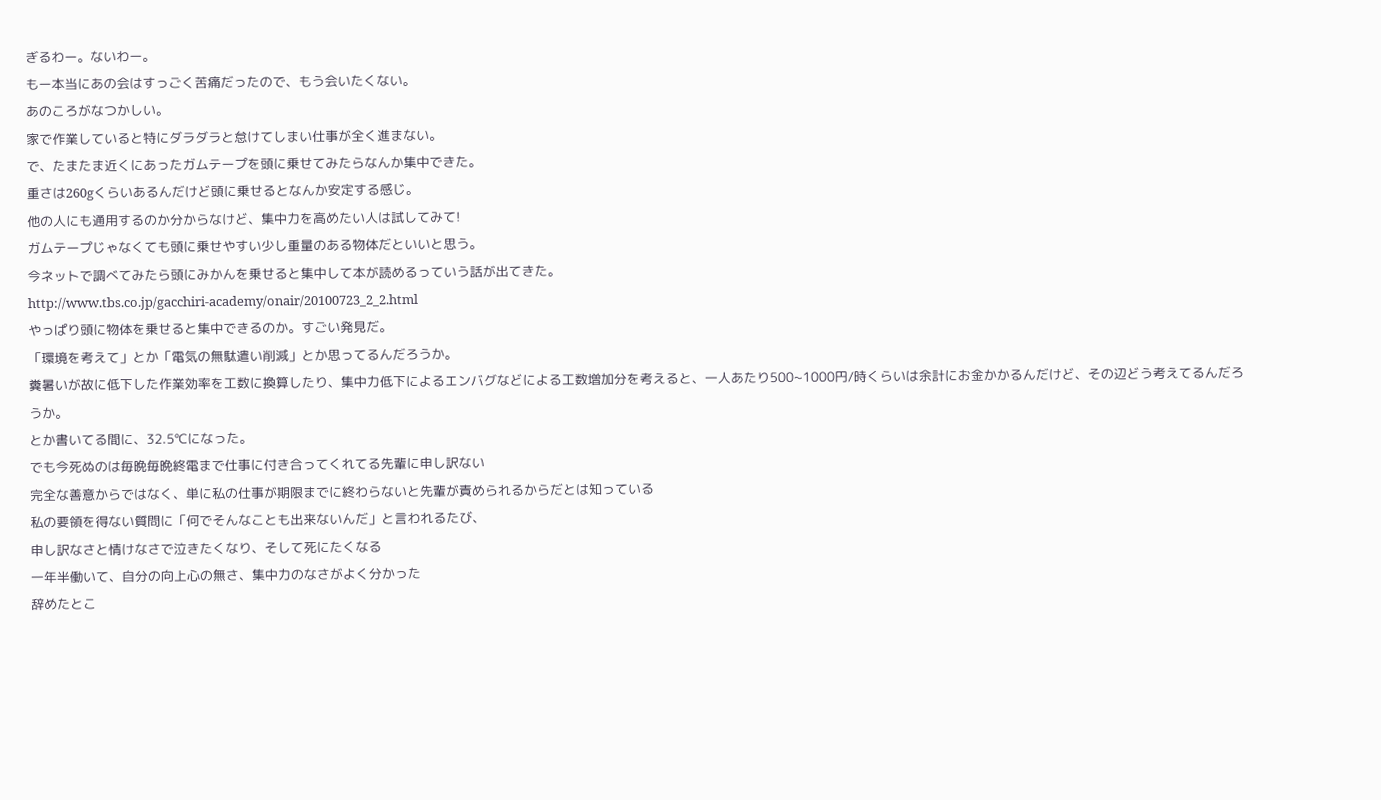ぎるわー。ないわー。
もー本当にあの会はすっごく苦痛だったので、もう会いたくない。
あのころがなつかしい。
家で作業していると特にダラダラと怠けてしまい仕事が全く進まない。
で、たまたま近くにあったガムテープを頭に乗せてみたらなんか集中できた。
重さは260gくらいあるんだけど頭に乗せるとなんか安定する感じ。
他の人にも通用するのか分からなけど、集中力を高めたい人は試してみて!
ガムテープじゃなくても頭に乗せやすい少し重量のある物体だといいと思う。
今ネットで調べてみたら頭にみかんを乗せると集中して本が読めるっていう話が出てきた。
http://www.tbs.co.jp/gacchiri-academy/onair/20100723_2_2.html
やっぱり頭に物体を乗せると集中できるのか。すごい発見だ。
「環境を考えて」とか「電気の無駄遣い削減」とか思ってるんだろうか。
糞暑いが故に低下した作業効率を工数に換算したり、集中力低下によるエンバグなどによる工数増加分を考えると、一人あたり500~1000円/時くらいは余計にお金かかるんだけど、その辺どう考えてるんだろうか。
とか書いてる間に、32.5℃になった。
でも今死ぬのは毎晩毎晩終電まで仕事に付き合ってくれてる先輩に申し訳ない
完全な善意からではなく、単に私の仕事が期限までに終わらないと先輩が責められるからだとは知っている
私の要領を得ない質問に「何でそんなことも出来ないんだ」と言われるたび、
申し訳なさと情けなさで泣きたくなり、そして死にたくなる
一年半働いて、自分の向上心の無さ、集中力のなさがよく分かった
辞めたとこ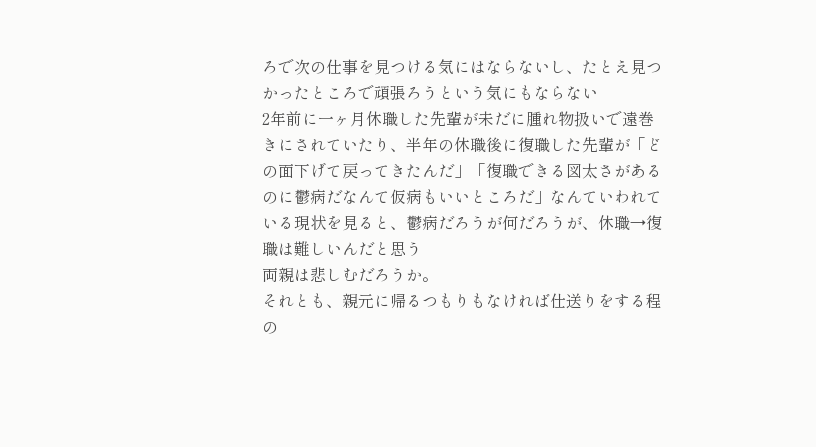ろで次の仕事を見つける気にはならないし、たとえ見つかったところで頑張ろうという気にもならない
2年前に一ヶ月休職した先輩が未だに腫れ物扱いで遠巻きにされていたり、半年の休職後に復職した先輩が「どの面下げて戻ってきたんだ」「復職できる図太さがあるのに鬱病だなんて仮病もいいところだ」なんていわれている現状を見ると、鬱病だろうが何だろうが、休職→復職は難しいんだと思う
両親は悲しむだろうか。
それとも、親元に帰るつもりもなければ仕送りをする程の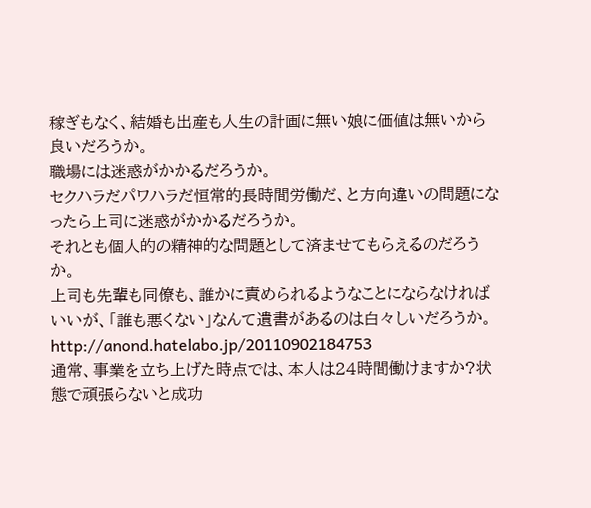稼ぎもなく、結婚も出産も人生の計画に無い娘に価値は無いから良いだろうか。
職場には迷惑がかかるだろうか。
セクハラだパワハラだ恒常的長時間労働だ、と方向違いの問題になったら上司に迷惑がかかるだろうか。
それとも個人的の精神的な問題として済ませてもらえるのだろうか。
上司も先輩も同僚も、誰かに責められるようなことにならなければいいが、「誰も悪くない」なんて遺書があるのは白々しいだろうか。
http://anond.hatelabo.jp/20110902184753
通常、事業を立ち上げた時点では、本人は24時間働けますか?状態で頑張らないと成功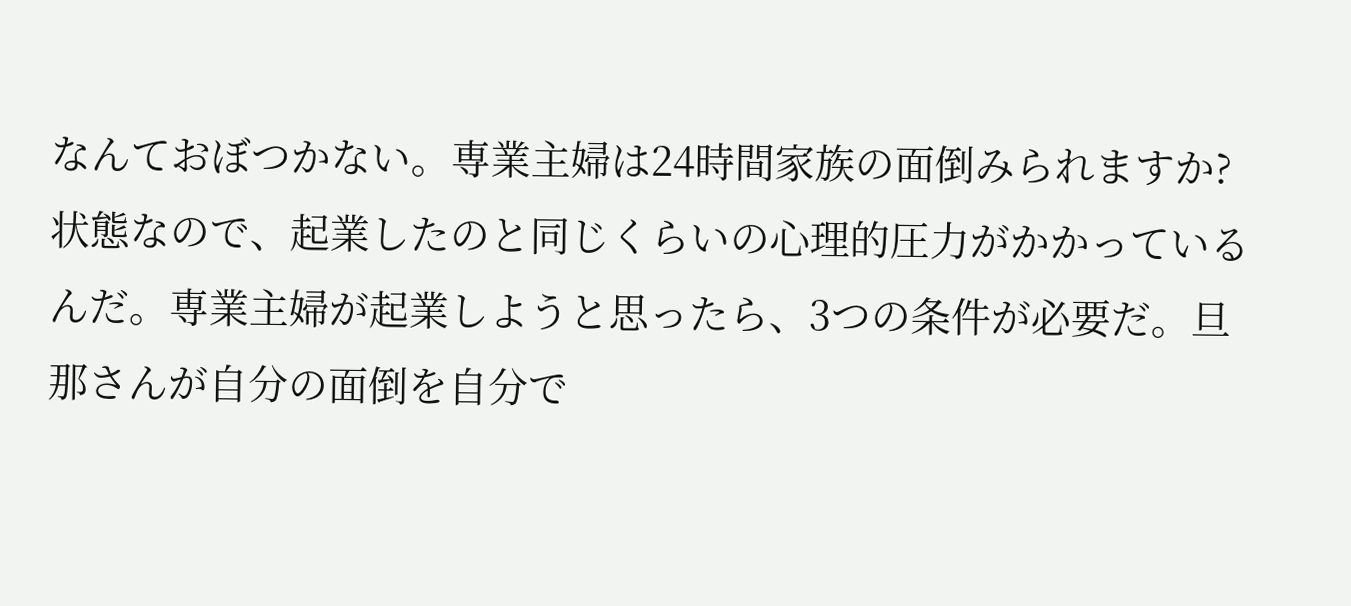なんておぼつかない。専業主婦は24時間家族の面倒みられますか?状態なので、起業したのと同じくらいの心理的圧力がかかっているんだ。専業主婦が起業しようと思ったら、3つの条件が必要だ。旦那さんが自分の面倒を自分で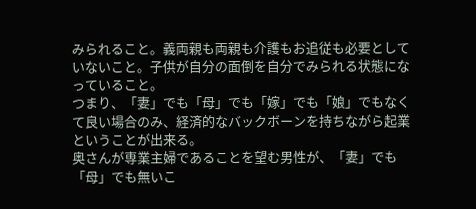みられること。義両親も両親も介護もお追従も必要としていないこと。子供が自分の面倒を自分でみられる状態になっていること。
つまり、「妻」でも「母」でも「嫁」でも「娘」でもなくて良い場合のみ、経済的なバックボーンを持ちながら起業ということが出来る。
奥さんが専業主婦であることを望む男性が、「妻」でも「母」でも無いこ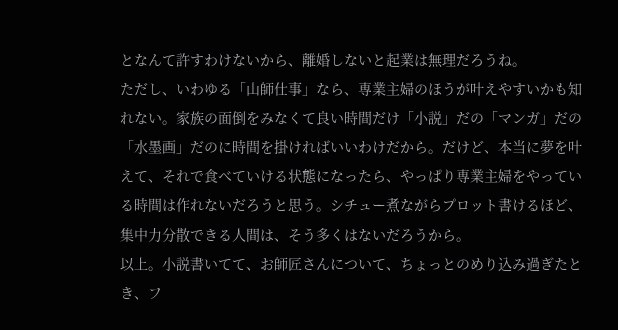となんて許すわけないから、離婚しないと起業は無理だろうね。
ただし、いわゆる「山師仕事」なら、専業主婦のほうが叶えやすいかも知れない。家族の面倒をみなくて良い時間だけ「小説」だの「マンガ」だの「水墨画」だのに時間を掛ければいいわけだから。だけど、本当に夢を叶えて、それで食べていける状態になったら、やっぱり専業主婦をやっている時間は作れないだろうと思う。シチュー煮ながらプロット書けるほど、集中力分散できる人間は、そう多くはないだろうから。
以上。小説書いてて、お師匠さんについて、ちょっとのめり込み過ぎたとき、フ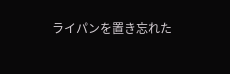ライパンを置き忘れた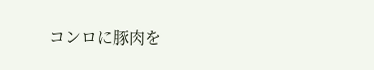コンロに豚肉を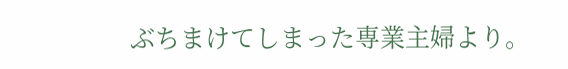ぶちまけてしまった専業主婦より。